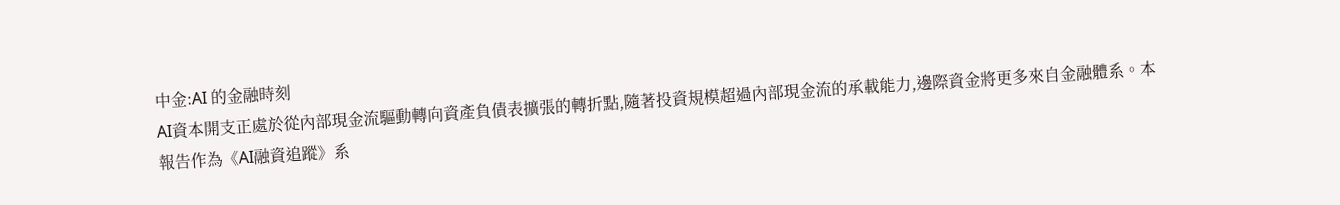中金:AI 的金融時刻
AI資本開支正處於從內部現金流驅動轉向資產負債表擴張的轉折點,隨著投資規模超過內部現金流的承載能力,邊際資金將更多來自金融體系。本報告作為《AI融資追蹤》系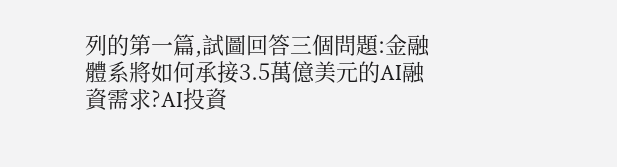列的第一篇,試圖回答三個問題:金融體系將如何承接3.5萬億美元的AI融資需求?AI投資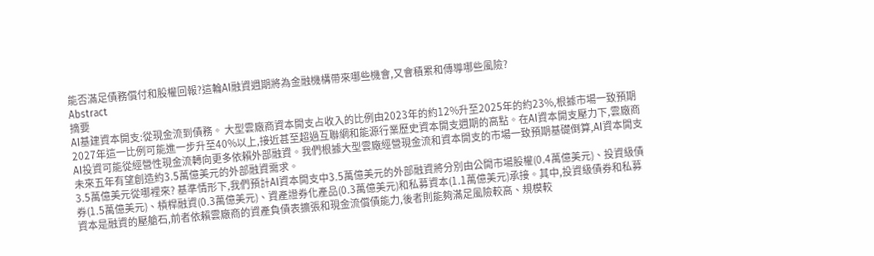能否滿足債務償付和股權回報?這輪AI融資週期將為金融機構帶來哪些機會,又會積累和傳導哪些風險?
Abstract
摘要
AI基建資本開支:從現金流到債務。 大型雲廠商資本開支占收入的比例由2023年的約12%升至2025年的約23%,根據市場一致預期2027年這一比例可能進一步升至40%以上,接近甚至超過互聯網和能源行業歷史資本開支週期的高點。在AI資本開支壓力下,雲廠商AI投資可能從經營性現金流轉向更多依賴外部融資。我們根據大型雲廠經營現金流和資本開支的市場一致預期基礎倒算,AI資本開支未來五年有望創造約3.5萬億美元的外部融資需求。
3.5萬億美元從哪裡來? 基準情形下,我們預計AI資本開支中3.5萬億美元的外部融資將分別由公開市場股權(0.4萬億美元)、投資級債券(1.5萬億美元)、槓桿融資(0.3萬億美元)、資產證券化產品(0.3萬億美元)和私募資本(1.1萬億美元)承接。其中,投資級債券和私募資本是融資的壓艙石,前者依賴雲廠商的資產負債表擴張和現金流償債能力,後者則能夠滿足風險較高、規模較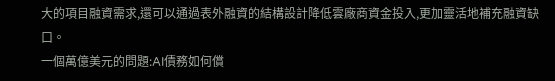大的項目融資需求,還可以通過表外融資的結構設計降低雲廠商資金投入,更加靈活地補充融資缺口。
一個萬億美元的問題:AI債務如何償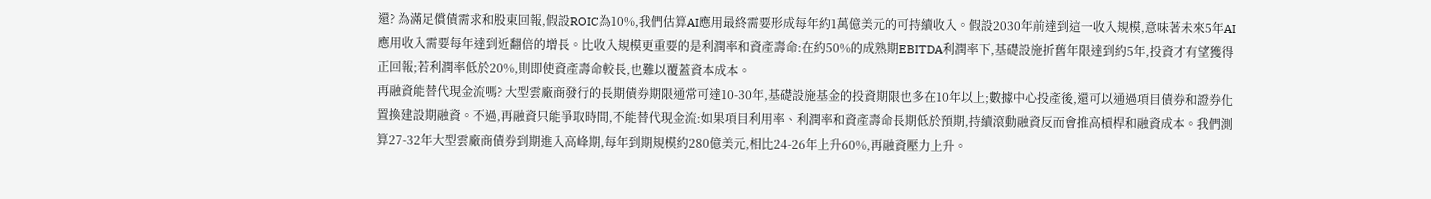還? 為滿足償債需求和股東回報,假設ROIC為10%,我們估算AI應用最終需要形成每年約1萬億美元的可持續收入。假設2030年前達到這一收入規模,意味著未來5年AI應用收入需要每年達到近翻倍的增長。比收入規模更重要的是利潤率和資產壽命:在約50%的成熟期EBITDA利潤率下,基礎設施折舊年限達到約5年,投資才有望獲得正回報;若利潤率低於20%,則即使資產壽命較長,也難以覆蓋資本成本。
再融資能替代現金流嗎? 大型雲廠商發行的長期債券期限通常可達10-30年,基礎設施基金的投資期限也多在10年以上;數據中心投產後,還可以通過項目債券和證券化置換建設期融資。不過,再融資只能爭取時間,不能替代現金流:如果項目利用率、利潤率和資產壽命長期低於預期,持續滾動融資反而會推高槓桿和融資成本。我們測算27-32年大型雲廠商債券到期進入高峰期,每年到期規模約280億美元,相比24-26年上升60%,再融資壓力上升。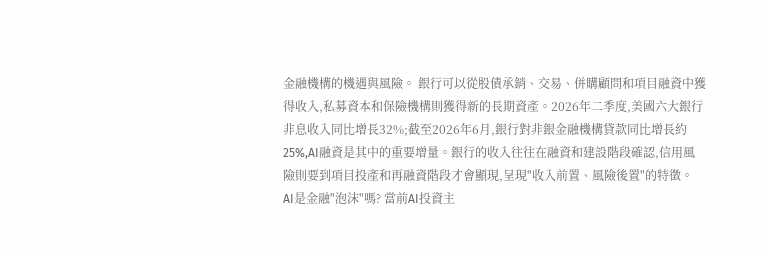金融機構的機遇與風險。 銀行可以從股債承銷、交易、併購顧問和項目融資中獲得收入,私募資本和保險機構則獲得新的長期資產。2026年二季度,美國六大銀行非息收入同比增長32%;截至2026年6月,銀行對非銀金融機構貸款同比增長約25%,AI融資是其中的重要增量。銀行的收入往往在融資和建設階段確認,信用風險則要到項目投產和再融資階段才會顯現,呈現"收入前置、風險後置"的特徵。
AI是金融"泡沫"嗎? 當前AI投資主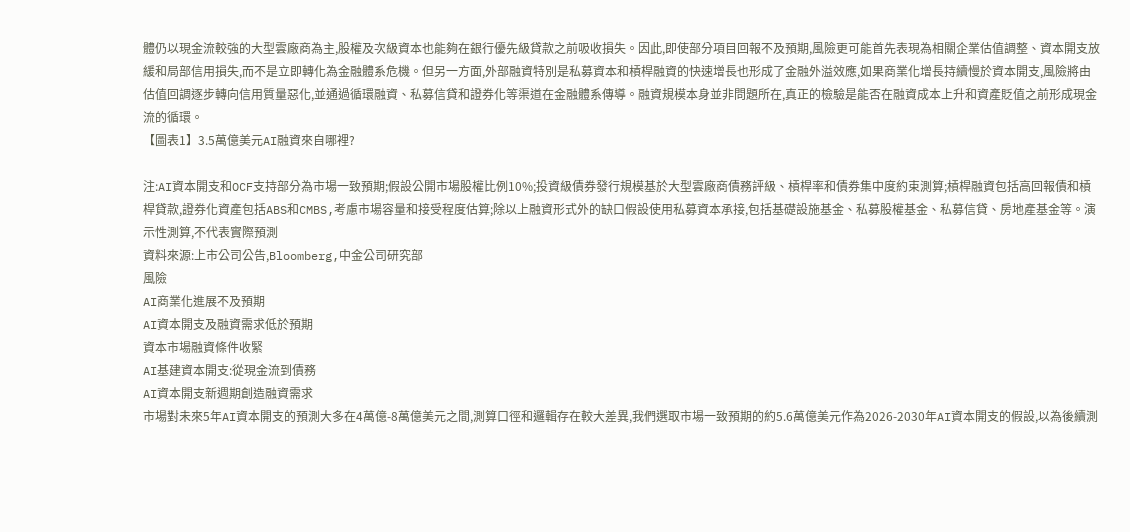體仍以現金流較強的大型雲廠商為主,股權及次級資本也能夠在銀行優先級貸款之前吸收損失。因此,即使部分項目回報不及預期,風險更可能首先表現為相關企業估值調整、資本開支放緩和局部信用損失,而不是立即轉化為金融體系危機。但另一方面,外部融資特別是私募資本和槓桿融資的快速增長也形成了金融外溢效應,如果商業化增長持續慢於資本開支,風險將由估值回調逐步轉向信用質量惡化,並通過循環融資、私募信貸和證券化等渠道在金融體系傳導。融資規模本身並非問題所在,真正的檢驗是能否在融資成本上升和資產貶值之前形成現金流的循環。
【圖表1】3.5萬億美元AI融資來自哪裡?

注:AI資本開支和OCF支持部分為市場一致預期;假設公開市場股權比例10%;投資級債券發行規模基於大型雲廠商債務評級、槓桿率和債券集中度約束測算;槓桿融資包括高回報債和槓桿貸款,證券化資產包括ABS和CMBS,考慮市場容量和接受程度估算;除以上融資形式外的缺口假設使用私募資本承接,包括基礎設施基金、私募股權基金、私募信貸、房地產基金等。演示性測算,不代表實際預測
資料來源:上市公司公告,Bloomberg,中金公司研究部
風險
AI商業化進展不及預期
AI資本開支及融資需求低於預期
資本市場融資條件收緊
AI基建資本開支:從現金流到債務
AI資本開支新週期創造融資需求
市場對未來5年AI資本開支的預測大多在4萬億-8萬億美元之間,測算口徑和邏輯存在較大差異,我們選取市場一致預期的約5.6萬億美元作為2026-2030年AI資本開支的假設,以為後續測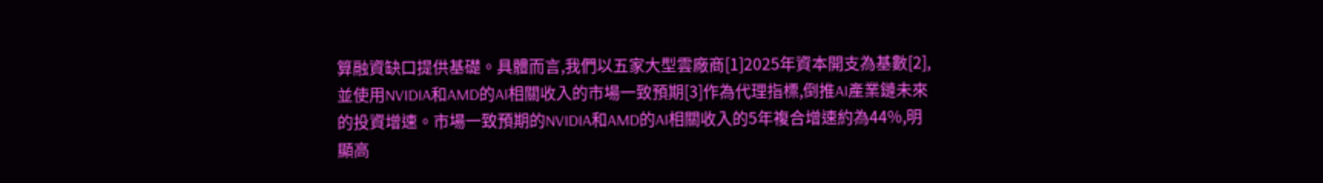算融資缺口提供基礎。具體而言,我們以五家大型雲廠商[1]2025年資本開支為基數[2],並使用NVIDIA和AMD的AI相關收入的市場一致預期[3]作為代理指標,倒推AI產業鏈未來的投資增速。市場一致預期的NVIDIA和AMD的AI相關收入的5年複合增速約為44%,明顯高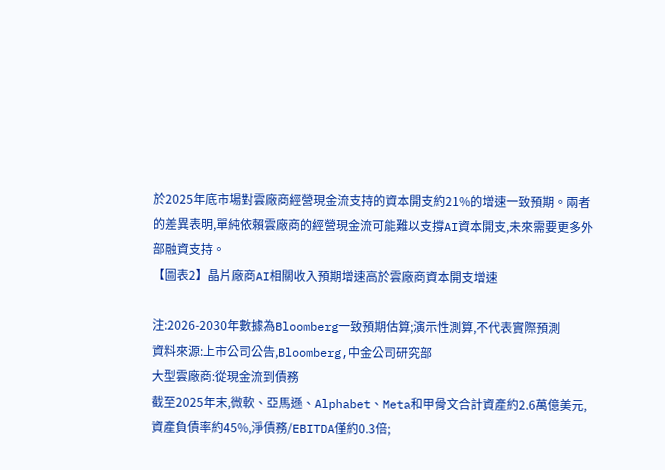於2025年底市場對雲廠商經營現金流支持的資本開支約21%的增速一致預期。兩者的差異表明,單純依賴雲廠商的經營現金流可能難以支撐AI資本開支,未來需要更多外部融資支持。
【圖表2】晶片廠商AI相關收入預期增速高於雲廠商資本開支增速

注:2026-2030年數據為Bloomberg一致預期估算;演示性測算,不代表實際預測
資料來源:上市公司公告,Bloomberg,中金公司研究部
大型雲廠商:從現金流到債務
截至2025年末,微軟、亞馬遜、Alphabet、Meta和甲骨文合計資產約2.6萬億美元,資產負債率約45%,淨債務/EBITDA僅約0.3倍;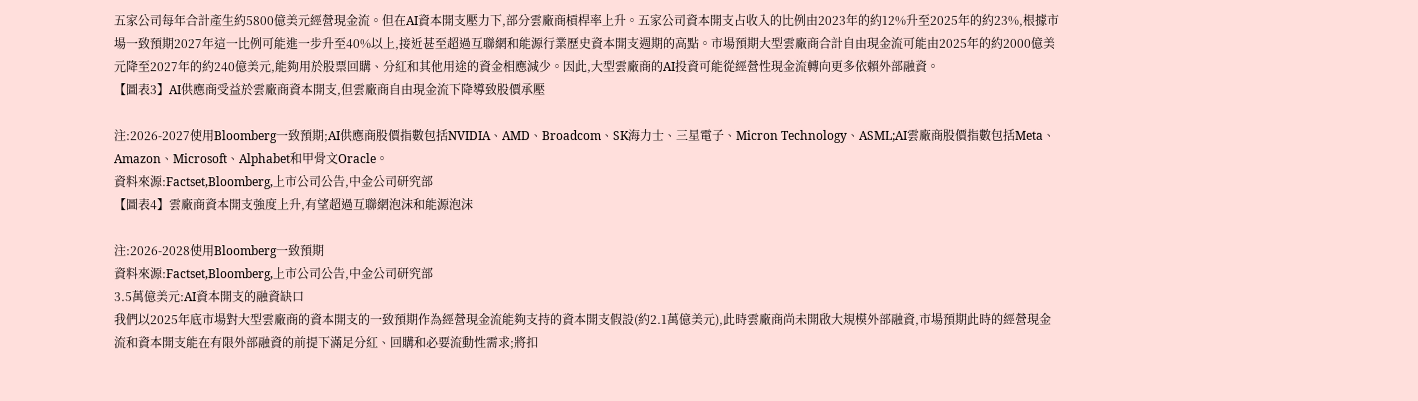五家公司每年合計產生約5800億美元經營現金流。但在AI資本開支壓力下,部分雲廠商槓桿率上升。五家公司資本開支占收入的比例由2023年的約12%升至2025年的約23%,根據市場一致預期2027年這一比例可能進一步升至40%以上,接近甚至超過互聯網和能源行業歷史資本開支週期的高點。市場預期大型雲廠商合計自由現金流可能由2025年的約2000億美元降至2027年的約240億美元,能夠用於股票回購、分紅和其他用途的資金相應減少。因此,大型雲廠商的AI投資可能從經營性現金流轉向更多依賴外部融資。
【圖表3】AI供應商受益於雲廠商資本開支,但雲廠商自由現金流下降導致股價承壓

注:2026-2027使用Bloomberg一致預期;AI供應商股價指數包括NVIDIA、AMD、Broadcom、SK海力士、三星電子、Micron Technology、ASML;AI雲廠商股價指數包括Meta、Amazon、Microsoft、Alphabet和甲骨文Oracle。
資料來源:Factset,Bloomberg,上市公司公告,中金公司研究部
【圖表4】雲廠商資本開支強度上升,有望超過互聯網泡沫和能源泡沫

注:2026-2028使用Bloomberg一致預期
資料來源:Factset,Bloomberg,上市公司公告,中金公司研究部
3.5萬億美元:AI資本開支的融資缺口
我們以2025年底市場對大型雲廠商的資本開支的一致預期作為經營現金流能夠支持的資本開支假設(約2.1萬億美元),此時雲廠商尚未開啟大規模外部融資,市場預期此時的經營現金流和資本開支能在有限外部融資的前提下滿足分紅、回購和必要流動性需求;將扣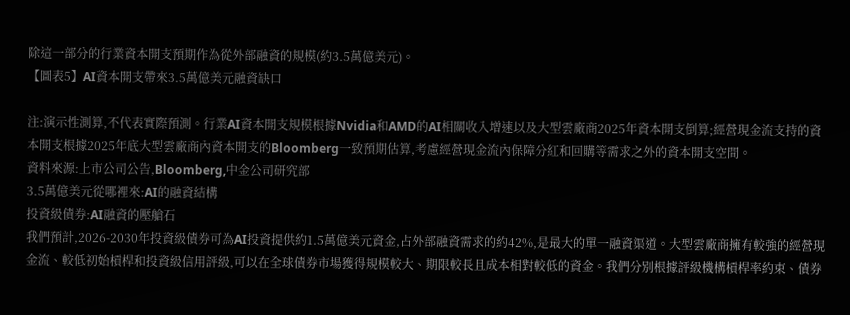除這一部分的行業資本開支預期作為從外部融資的規模(約3.5萬億美元)。
【圖表5】AI資本開支帶來3.5萬億美元融資缺口

注:演示性測算,不代表實際預測。行業AI資本開支規模根據Nvidia和AMD的AI相關收入增速以及大型雲廠商2025年資本開支倒算;經營現金流支持的資本開支根據2025年底大型雲廠商內資本開支的Bloomberg一致預期估算,考慮經營現金流內保障分紅和回購等需求之外的資本開支空間。
資料來源:上市公司公告,Bloomberg,中金公司研究部
3.5萬億美元從哪裡來:AI的融資結構
投資級債券:AI融資的壓艙石
我們預計,2026-2030年投資級債券可為AI投資提供約1.5萬億美元資金,占外部融資需求的約42%,是最大的單一融資渠道。大型雲廠商擁有較強的經營現金流、較低初始槓桿和投資級信用評級,可以在全球債券市場獲得規模較大、期限較長且成本相對較低的資金。我們分別根據評級機構槓桿率約束、債券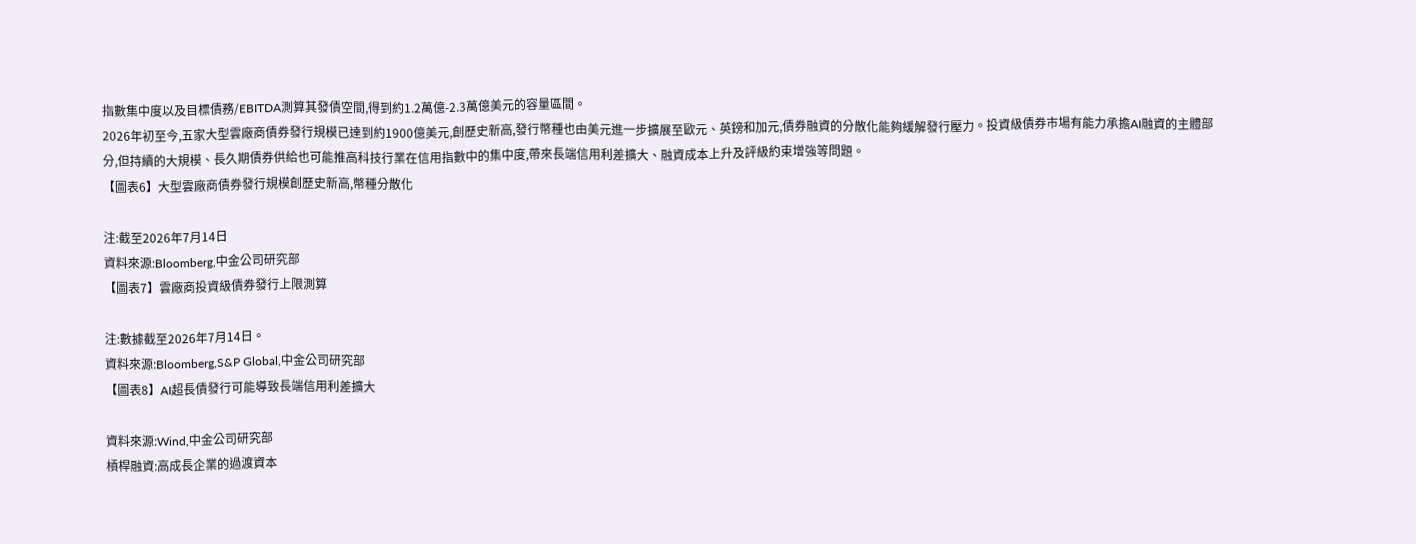指數集中度以及目標債務/EBITDA測算其發債空間,得到約1.2萬億-2.3萬億美元的容量區間。
2026年初至今,五家大型雲廠商債券發行規模已達到約1900億美元,創歷史新高,發行幣種也由美元進一步擴展至歐元、英鎊和加元,債券融資的分散化能夠緩解發行壓力。投資級債券市場有能力承擔AI融資的主體部分,但持續的大規模、長久期債券供給也可能推高科技行業在信用指數中的集中度,帶來長端信用利差擴大、融資成本上升及評級約束增強等問題。
【圖表6】大型雲廠商債券發行規模創歷史新高,幣種分散化

注:截至2026年7月14日
資料來源:Bloomberg,中金公司研究部
【圖表7】雲廠商投資級債券發行上限測算

注:數據截至2026年7月14日。
資料來源:Bloomberg,S&P Global,中金公司研究部
【圖表8】AI超長債發行可能導致長端信用利差擴大

資料來源:Wind,中金公司研究部
槓桿融資:高成長企業的過渡資本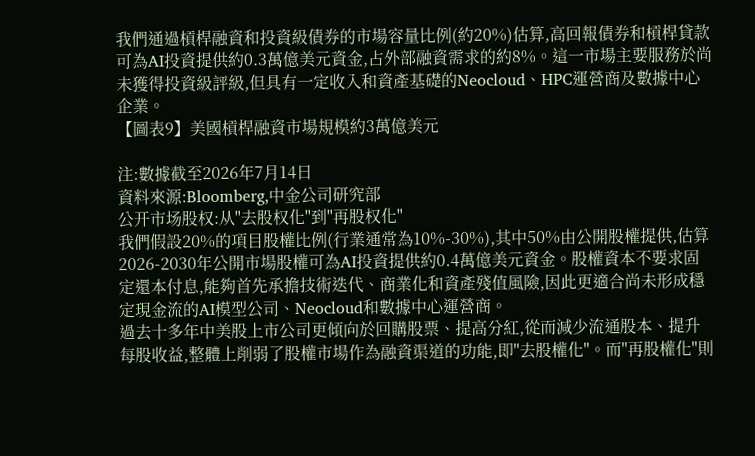我們通過槓桿融資和投資級債券的市場容量比例(約20%)估算,高回報債券和槓桿貸款可為AI投資提供約0.3萬億美元資金,占外部融資需求的約8%。這一市場主要服務於尚未獲得投資級評級,但具有一定收入和資產基礎的Neocloud、HPC運營商及數據中心企業。
【圖表9】美國槓桿融資市場規模約3萬億美元

注:數據截至2026年7月14日
資料來源:Bloomberg,中金公司研究部
公开市场股权:从"去股权化"到"再股权化"
我們假設20%的項目股權比例(行業通常為10%-30%),其中50%由公開股權提供,估算2026-2030年公開市場股權可為AI投資提供約0.4萬億美元資金。股權資本不要求固定還本付息,能夠首先承擔技術迭代、商業化和資產殘值風險,因此更適合尚未形成穩定現金流的AI模型公司、Neocloud和數據中心運營商。
過去十多年中美股上市公司更傾向於回購股票、提高分紅,從而減少流通股本、提升每股收益,整體上削弱了股權市場作為融資渠道的功能,即"去股權化"。而"再股權化"則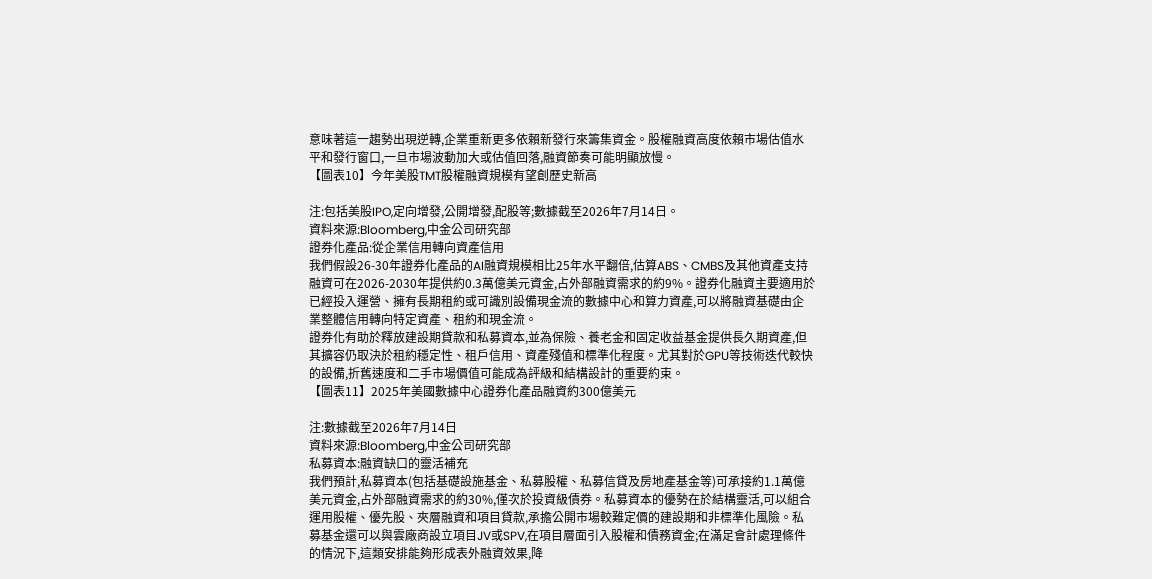意味著這一趨勢出現逆轉,企業重新更多依賴新發行來籌集資金。股權融資高度依賴市場估值水平和發行窗口,一旦市場波動加大或估值回落,融資節奏可能明顯放慢。
【圖表10】今年美股TMT股權融資規模有望創歷史新高

注:包括美股IPO,定向增發,公開增發,配股等;數據截至2026年7月14日。
資料來源:Bloomberg,中金公司研究部
證券化產品:從企業信用轉向資產信用
我們假設26-30年證券化產品的AI融資規模相比25年水平翻倍,估算ABS、CMBS及其他資產支持融資可在2026-2030年提供約0.3萬億美元資金,占外部融資需求的約9%。證券化融資主要適用於已經投入運營、擁有長期租約或可識別設備現金流的數據中心和算力資產,可以將融資基礎由企業整體信用轉向特定資產、租約和現金流。
證券化有助於釋放建設期貸款和私募資本,並為保險、養老金和固定收益基金提供長久期資產,但其擴容仍取決於租約穩定性、租戶信用、資產殘值和標準化程度。尤其對於GPU等技術迭代較快的設備,折舊速度和二手市場價值可能成為評級和結構設計的重要約束。
【圖表11】2025年美國數據中心證券化產品融資約300億美元

注:數據截至2026年7月14日
資料來源:Bloomberg,中金公司研究部
私募資本:融資缺口的靈活補充
我們預計,私募資本(包括基礎設施基金、私募股權、私募信貸及房地產基金等)可承接約1.1萬億美元資金,占外部融資需求的約30%,僅次於投資級債券。私募資本的優勢在於結構靈活,可以組合運用股權、優先股、夾層融資和項目貸款,承擔公開市場較難定價的建設期和非標準化風險。私募基金還可以與雲廠商設立項目JV或SPV,在項目層面引入股權和債務資金;在滿足會計處理條件的情況下,這類安排能夠形成表外融資效果,降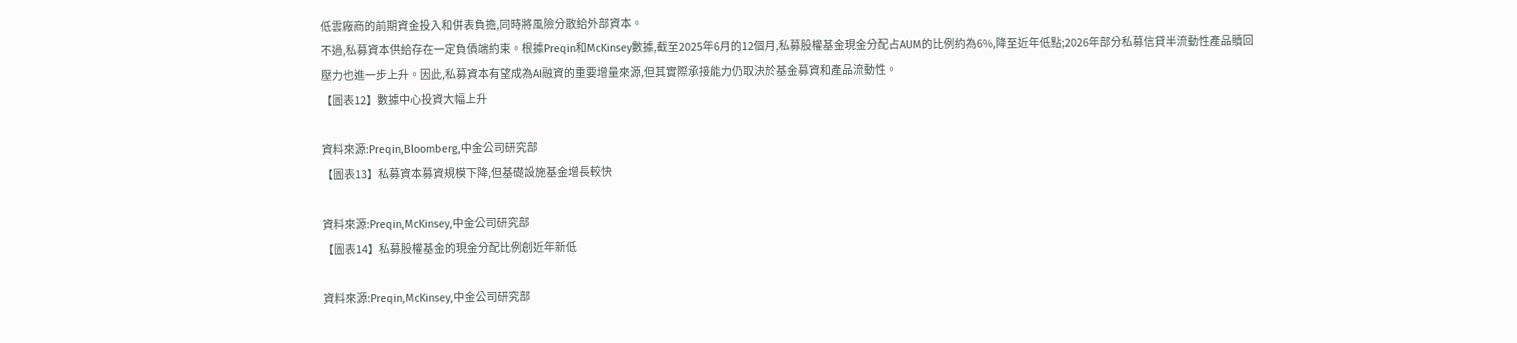低雲廠商的前期資金投入和併表負擔,同時將風險分散給外部資本。
不過,私募資本供給存在一定負債端約束。根據Preqin和McKinsey數據,截至2025年6月的12個月,私募股權基金現金分配占AUM的比例約為6%,降至近年低點;2026年部分私募信貸半流動性產品贖回壓力也進一步上升。因此,私募資本有望成為AI融資的重要增量來源,但其實際承接能力仍取決於基金募資和產品流動性。
【圖表12】數據中心投資大幅上升

資料來源:Preqin,Bloomberg,中金公司研究部
【圖表13】私募資本募資規模下降,但基礎設施基金增長較快

資料來源:Preqin,McKinsey,中金公司研究部
【圖表14】私募股權基金的現金分配比例創近年新低

資料來源:Preqin,McKinsey,中金公司研究部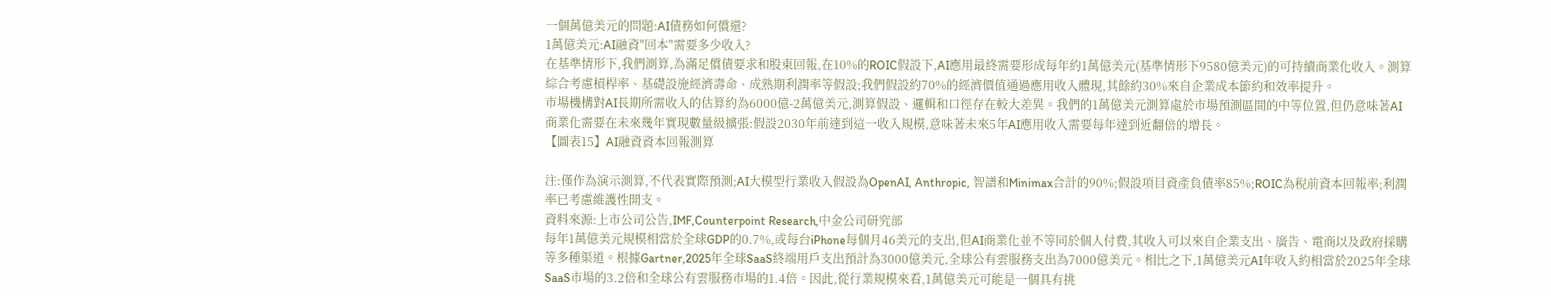一個萬億美元的問題:AI債務如何償還?
1萬億美元:AI融資"回本"需要多少收入?
在基準情形下,我們測算,為滿足償債要求和股東回報,在10%的ROIC假設下,AI應用最終需要形成每年約1萬億美元(基準情形下9580億美元)的可持續商業化收入。測算綜合考慮槓桿率、基礎設施經濟壽命、成熟期利潤率等假設;我們假設約70%的經濟價值通過應用收入體現,其餘約30%來自企業成本節約和效率提升。
市場機構對AI長期所需收入的估算約為6000億-2萬億美元,測算假設、邏輯和口徑存在較大差異。我們的1萬億美元測算處於市場預測區間的中等位置,但仍意味著AI商業化需要在未來幾年實現數量級擴張:假設2030年前達到這一收入規模,意味著未來5年AI應用收入需要每年達到近翻倍的增長。
【圖表15】AI融資資本回報測算

注:僅作為演示測算,不代表實際預測;AI大模型行業收入假設為OpenAI, Anthropic, 智譜和Minimax合計的90%;假設項目資產負債率85%;ROIC為稅前資本回報率;利潤率已考慮維護性開支。
資料來源:上市公司公告,IMF,Counterpoint Research,中金公司研究部
每年1萬億美元規模相當於全球GDP的0.7%,或每台iPhone每個月46美元的支出,但AI商業化並不等同於個人付費,其收入可以來自企業支出、廣告、電商以及政府採購等多種渠道。根據Gartner,2025年全球SaaS終端用戶支出預計為3000億美元,全球公有雲服務支出為7000億美元。相比之下,1萬億美元AI年收入約相當於2025年全球SaaS市場的3.2倍和全球公有雲服務市場的1.4倍。因此,從行業規模來看,1萬億美元可能是一個具有挑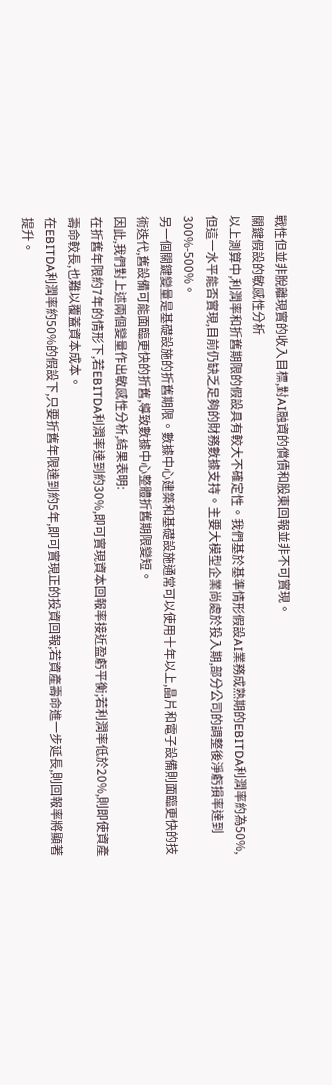戰性但並非脫離現實的收入目標,對AI融資的償債和股東回報並非不可實現。
關鍵假設的敏感性分析
以上測算中,利潤率和折舊期限的假設具有較大不確定性。我們基於基準情形假設AI業務成熟期的EBITDA利潤率約為50%,但這一水平能否實現,目前仍缺乏足夠的財務數據支持。主要大模型企業尚處於投入期,部分公司的調整後淨虧損率達到300%-500%。
另一個關鍵變量是基礎設施的折舊期限。數據中心建築和基礎設施通常可以使用十年以上,晶片和電子設備則面臨更快的技術迭代,舊設備可能面臨更快的折舊,導致數據中心整體折舊期限變短。
因此,我們對上述兩個變量作出敏感性分析,結果表明:
在折舊年限約7年的情形下,若EBITDA利潤率達到約30%,即可實現資本回報率接近盈虧平衡;若利潤率低於20%,則即使資產壽命較長,也難以覆蓋資本成本。
在EBITDA利潤率約50%的假設下,只要折舊年限達到約5年,即可實現正的投資回報;若資產壽命進一步延長,則回報率將顯著提升。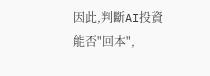因此,判斷AI投資能否"回本",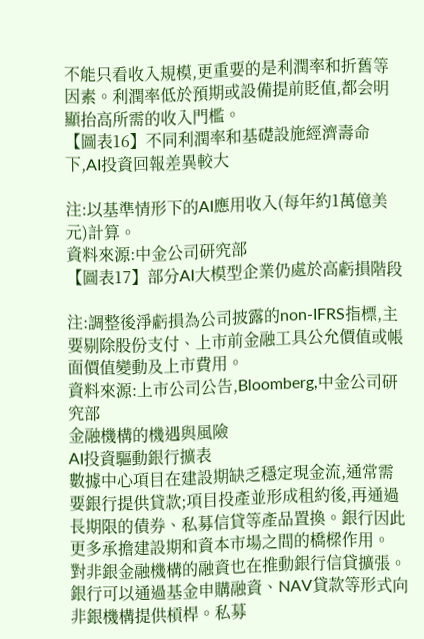不能只看收入規模,更重要的是利潤率和折舊等因素。利潤率低於預期或設備提前貶值,都会明顯抬高所需的收入門檻。
【圖表16】不同利潤率和基礎設施經濟壽命下,AI投資回報差異較大

注:以基準情形下的AI應用收入(每年約1萬億美元)計算。
資料來源:中金公司研究部
【圖表17】部分AI大模型企業仍處於高虧損階段

注:調整後淨虧損為公司披露的non-IFRS指標,主要剔除股份支付、上市前金融工具公允價值或帳面價值變動及上市費用。
資料來源:上市公司公告,Bloomberg,中金公司研究部
金融機構的機遇與風險
AI投資驅動銀行擴表
數據中心項目在建設期缺乏穩定現金流,通常需要銀行提供貸款;項目投產並形成租約後,再通過長期限的債券、私募信貸等產品置換。銀行因此更多承擔建設期和資本市場之間的橋樑作用。
對非銀金融機構的融資也在推動銀行信貸擴張。銀行可以通過基金申購融資、NAV貸款等形式向非銀機構提供槓桿。私募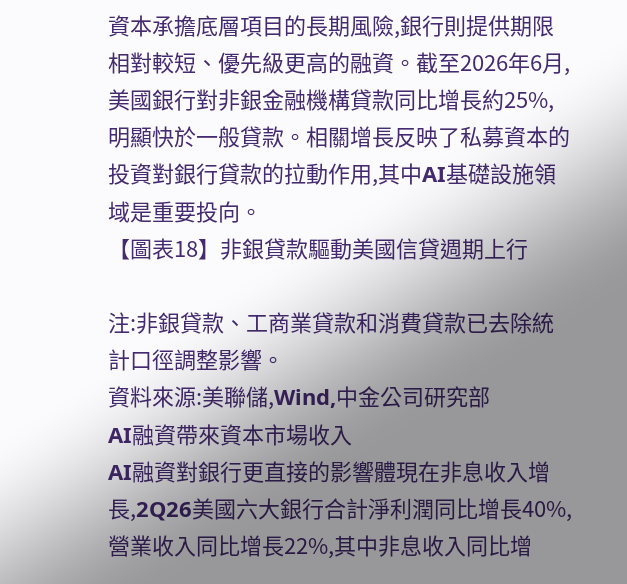資本承擔底層項目的長期風險,銀行則提供期限相對較短、優先級更高的融資。截至2026年6月,美國銀行對非銀金融機構貸款同比增長約25%,明顯快於一般貸款。相關增長反映了私募資本的投資對銀行貸款的拉動作用,其中AI基礎設施領域是重要投向。
【圖表18】非銀貸款驅動美國信貸週期上行

注:非銀貸款、工商業貸款和消費貸款已去除統計口徑調整影響。
資料來源:美聯儲,Wind,中金公司研究部
AI融資帶來資本市場收入
AI融資對銀行更直接的影響體現在非息收入增長,2Q26美國六大銀行合計淨利潤同比增長40%,營業收入同比增長22%,其中非息收入同比增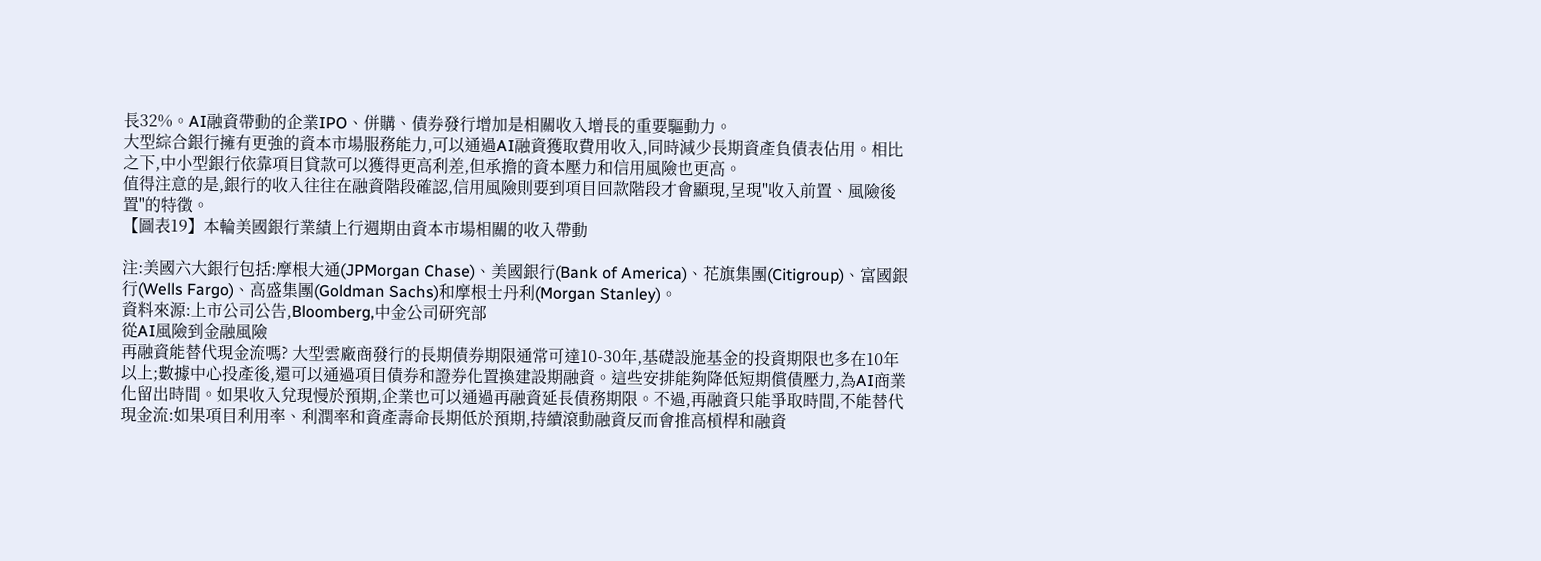長32%。AI融資帶動的企業IPO、併購、債券發行增加是相關收入增長的重要驅動力。
大型綜合銀行擁有更強的資本市場服務能力,可以通過AI融資獲取費用收入,同時減少長期資產負債表佔用。相比之下,中小型銀行依靠項目貸款可以獲得更高利差,但承擔的資本壓力和信用風險也更高。
值得注意的是,銀行的收入往往在融資階段確認,信用風險則要到項目回款階段才會顯現,呈現"收入前置、風險後置"的特徵。
【圖表19】本輪美國銀行業績上行週期由資本市場相關的收入帶動

注:美國六大銀行包括:摩根大通(JPMorgan Chase)、美國銀行(Bank of America)、花旗集團(Citigroup)、富國銀行(Wells Fargo)、高盛集團(Goldman Sachs)和摩根士丹利(Morgan Stanley)。
資料來源:上市公司公告,Bloomberg,中金公司研究部
從AI風險到金融風險
再融資能替代現金流嗎? 大型雲廠商發行的長期債券期限通常可達10-30年,基礎設施基金的投資期限也多在10年以上;數據中心投產後,還可以通過項目債券和證券化置換建設期融資。這些安排能夠降低短期償債壓力,為AI商業化留出時間。如果收入兌現慢於預期,企業也可以通過再融資延長債務期限。不過,再融資只能爭取時間,不能替代現金流:如果項目利用率、利潤率和資產壽命長期低於預期,持續滾動融資反而會推高槓桿和融資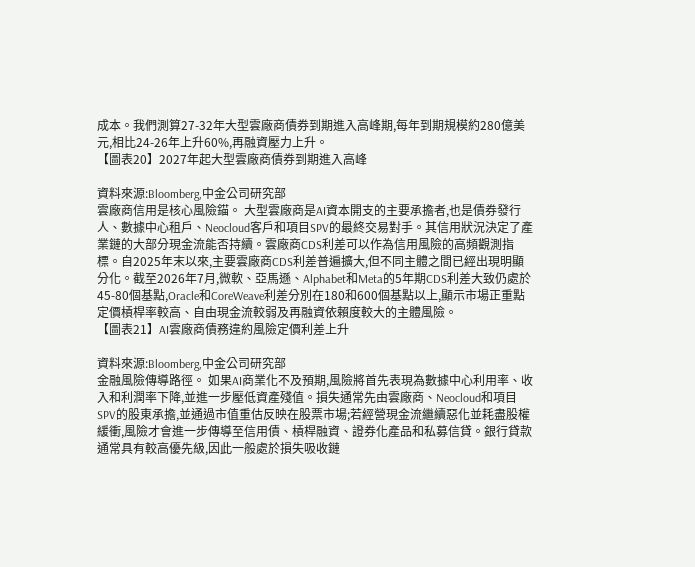成本。我們測算27-32年大型雲廠商債券到期進入高峰期,每年到期規模約280億美元,相比24-26年上升60%,再融資壓力上升。
【圖表20】2027年起大型雲廠商債券到期進入高峰

資料來源:Bloomberg,中金公司研究部
雲廠商信用是核心風險錨。 大型雲廠商是AI資本開支的主要承擔者,也是債券發行人、數據中心租戶、Neocloud客戶和項目SPV的最終交易對手。其信用狀況決定了產業鏈的大部分現金流能否持續。雲廠商CDS利差可以作為信用風險的高頻觀測指標。自2025年末以來,主要雲廠商CDS利差普遍擴大,但不同主體之間已經出現明顯分化。截至2026年7月,微軟、亞馬遜、Alphabet和Meta的5年期CDS利差大致仍處於45-80個基點,Oracle和CoreWeave利差分別在180和600個基點以上,顯示市場正重點定價槓桿率較高、自由現金流較弱及再融資依賴度較大的主體風險。
【圖表21】AI雲廠商債務違約風險定價利差上升

資料來源:Bloomberg,中金公司研究部
金融風險傳導路徑。 如果AI商業化不及預期,風險將首先表現為數據中心利用率、收入和利潤率下降,並進一步壓低資產殘值。損失通常先由雲廠商、Neocloud和項目SPV的股東承擔,並通過市值重估反映在股票市場;若經營現金流繼續惡化並耗盡股權緩衝,風險才會進一步傳導至信用債、槓桿融資、證券化產品和私募信貸。銀行貸款通常具有較高優先級,因此一般處於損失吸收鏈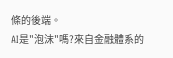條的後端。
AI是"泡沫"嗎?來自金融體系的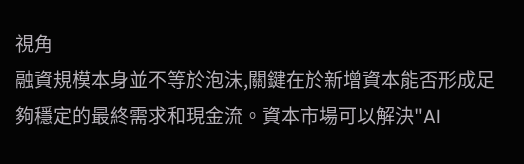視角
融資規模本身並不等於泡沫,關鍵在於新增資本能否形成足夠穩定的最終需求和現金流。資本市場可以解決"AI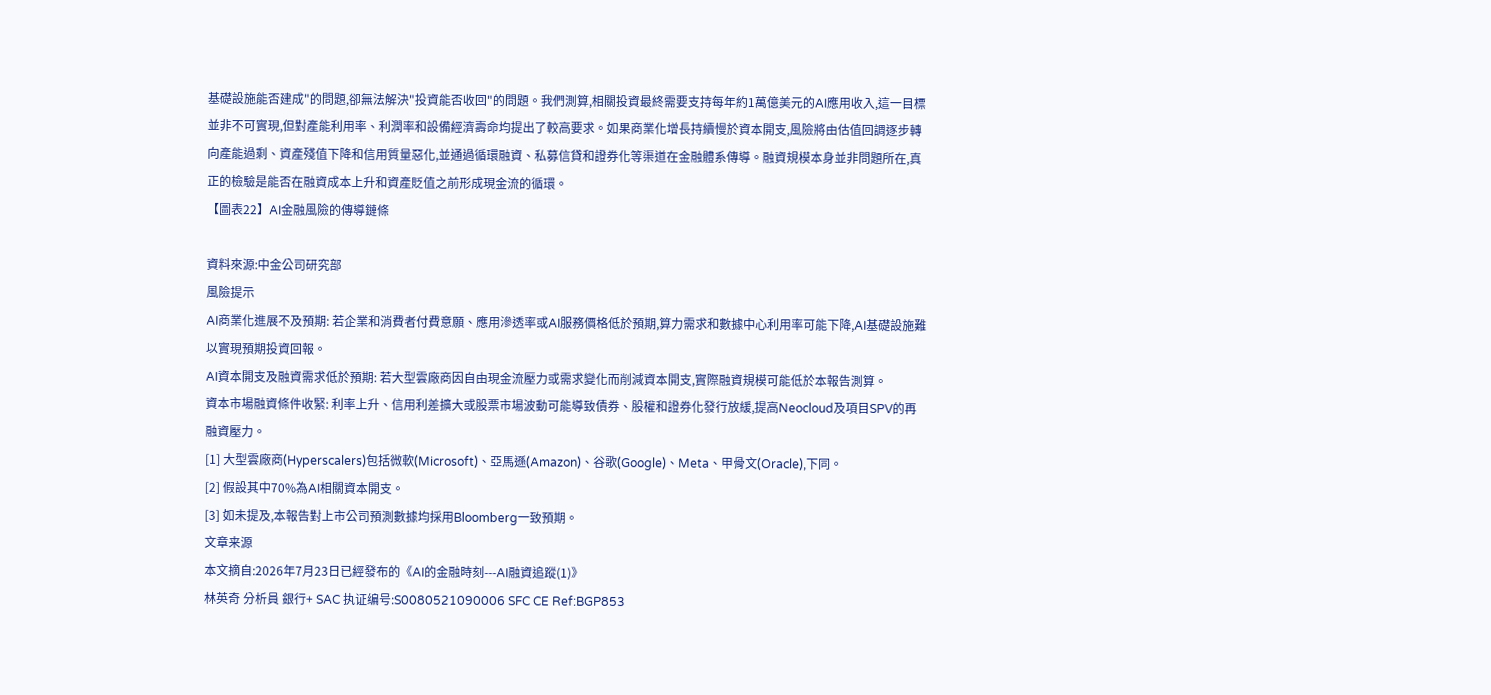基礎設施能否建成"的問題,卻無法解決"投資能否收回"的問題。我們測算,相關投資最終需要支持每年約1萬億美元的AI應用收入,這一目標並非不可實現,但對產能利用率、利潤率和設備經濟壽命均提出了較高要求。如果商業化增長持續慢於資本開支,風險將由估值回調逐步轉向產能過剩、資產殘值下降和信用質量惡化,並通過循環融資、私募信貸和證券化等渠道在金融體系傳導。融資規模本身並非問題所在,真正的檢驗是能否在融資成本上升和資產貶值之前形成現金流的循環。
【圖表22】AI金融風險的傳導鏈條

資料來源:中金公司研究部
風險提示
AI商業化進展不及預期: 若企業和消費者付費意願、應用滲透率或AI服務價格低於預期,算力需求和數據中心利用率可能下降,AI基礎設施難以實現預期投資回報。
AI資本開支及融資需求低於預期: 若大型雲廠商因自由現金流壓力或需求變化而削減資本開支,實際融資規模可能低於本報告測算。
資本市場融資條件收緊: 利率上升、信用利差擴大或股票市場波動可能導致債券、股權和證券化發行放緩,提高Neocloud及項目SPV的再融資壓力。
[1] 大型雲廠商(Hyperscalers)包括微軟(Microsoft)、亞馬遜(Amazon)、谷歌(Google)、Meta、甲骨文(Oracle),下同。
[2] 假設其中70%為AI相關資本開支。
[3] 如未提及,本報告對上市公司預測數據均採用Bloomberg一致預期。
文章来源
本文摘自:2026年7月23日已經發布的《AI的金融時刻---AI融資追蹤(1)》
林英奇 分析員 銀行+ SAC 执证编号:S0080521090006 SFC CE Ref:BGP853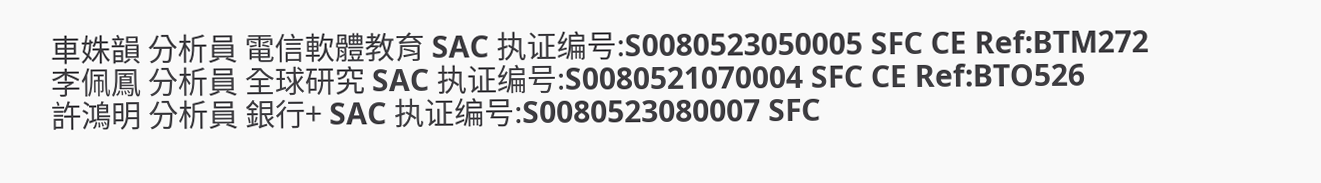車姝韻 分析員 電信軟體教育 SAC 执证编号:S0080523050005 SFC CE Ref:BTM272
李佩鳳 分析員 全球研究 SAC 执证编号:S0080521070004 SFC CE Ref:BTO526
許鴻明 分析員 銀行+ SAC 执证编号:S0080523080007 SFC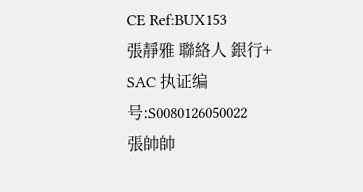CE Ref:BUX153
張靜雅 聯絡人 銀行+ SAC 执证编号:S0080126050022
張帥帥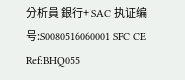分析員 銀行+ SAC 执证编号:S0080516060001 SFC CE Ref:BHQ055